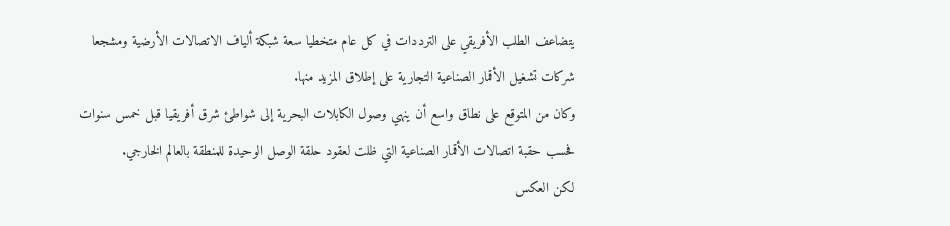يتضاعف الطلب الأفريقي على الترددات في كل عام متخطيا سعة شبكة ألياف الاتصالات الأرضية ومشجعا شركات تشغيل الأقمار الصناعية التجارية على إطلاق المزيد منها.
وكان من المتوقع على نطاق واسع أن ينهي وصول الكابلات البحرية إلى شواطئ شرق أفريقيا قبل خمس سنوات فحسب حقبة اتصالات الأقمار الصناعية التي ظلت لعقود حلقة الوصل الوحيدة للمنطقة بالعالم الخارجي.
لكن العكس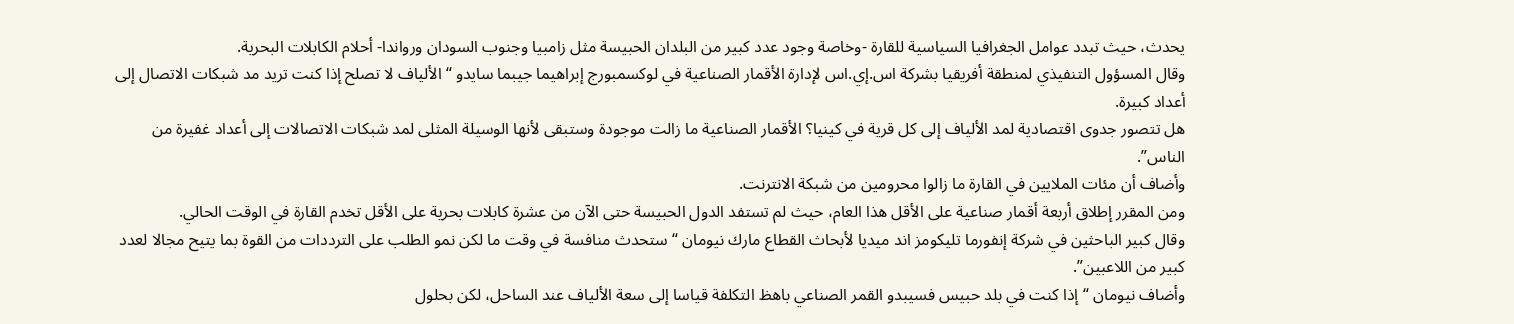يحدث، حيث تبدد عوامل الجغرافيا السياسية للقارة -وخاصة وجود عدد كبير من البلدان الحبيسة مثل زامبيا وجنوب السودان ورواندا- أحلام الكابلات البحرية.
وقال المسؤول التنفيذي لمنطقة أفريقيا بشركة اس.إي.اس لإدارة الأقمار الصناعية في لوكسمبورج إبراهيما جيبما سايدو “الألياف لا تصلح إذا كنت تريد مد شبكات الاتصال إلى أعداد كبيرة.
هل تتصور جدوى اقتصادية لمد الألياف إلى كل قرية في كينيا؟ الأقمار الصناعية ما زالت موجودة وستبقى لأنها الوسيلة المثلى لمد شبكات الاتصالات إلى أعداد غفيرة من الناس”.
وأضاف أن مئات الملايين في القارة ما زالوا محرومين من شبكة الانترنت.
ومن المقرر إطلاق أربعة أقمار صناعية على الأقل هذا العام، حيث لم تستفد الدول الحبيسة حتى الآن من عشرة كابلات بحرية على الأقل تخدم القارة في الوقت الحالي.
وقال كبير الباحثين في شركة إنفورما تليكومز اند ميديا لأبحاث القطاع مارك نيومان “ستحدث منافسة في وقت ما لكن نمو الطلب على الترددات من القوة بما يتيح مجالا لعدد كبير من اللاعبين”.
وأضاف نيومان “إذا كنت في بلد حبيس فسيبدو القمر الصناعي باهظ التكلفة قياسا إلى سعة الألياف عند الساحل، لكن بحلول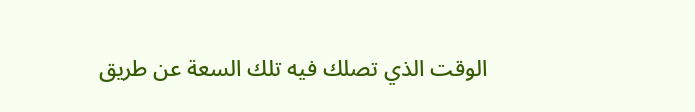الوقت الذي تصلك فيه تلك السعة عن طريق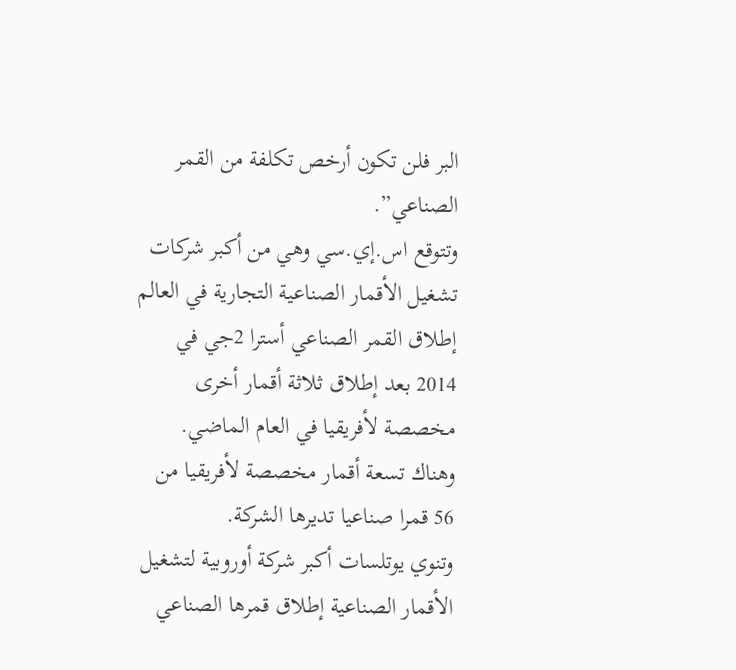البر فلن تكون أرخص تكلفة من القمر الصناعي”.
وتتوقع اس.إي.سي وهي من أكبر شركات تشغيل الأقمار الصناعية التجارية في العالم إطلاق القمر الصناعي أسترا 2جي في 2014 بعد إطلاق ثلاثة أقمار أخرى مخصصة لأفريقيا في العام الماضي.
وهناك تسعة أقمار مخصصة لأفريقيا من 56 قمرا صناعيا تديرها الشركة.
وتنوي يوتلسات أكبر شركة أوروبية لتشغيل الأقمار الصناعية إطلاق قمرها الصناعي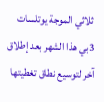ثلاثي الموجة يوتلسات 3بي هذا الشهر بعد إطلاق آخر لتوسيع نطاق تغطيتها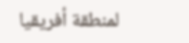لمنطقة أفريقيا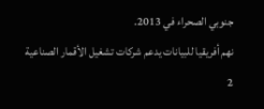جنوبي الصحراء في 2013.
نهم أفريقيا للبيانات يدعم شركات تشغيل الأقمار الصناعية
2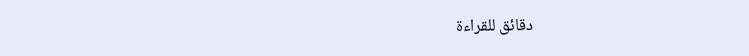دقائق للقراءة